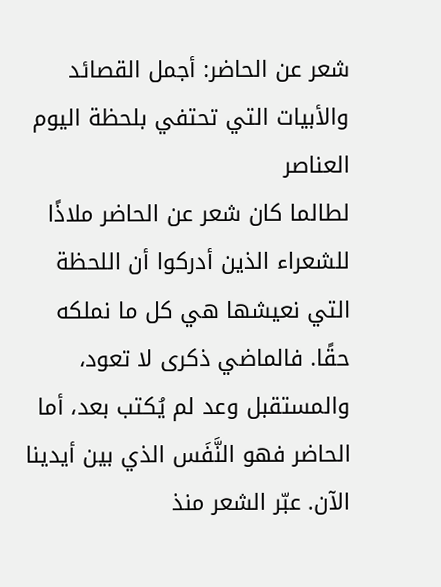شعر عن الحاضر: أجمل القصائد والأبيات التي تحتفي بلحظة اليوم
العناصر
لطالما كان شعر عن الحاضر ملاذًا للشعراء الذين أدركوا أن اللحظة التي نعيشها هي كل ما نملكه حقًا. فالماضي ذكرى لا تعود، والمستقبل وعد لم يُكتب بعد، أما الحاضر فهو النَّفَس الذي بين أيدينا الآن. عبّر الشعر منذ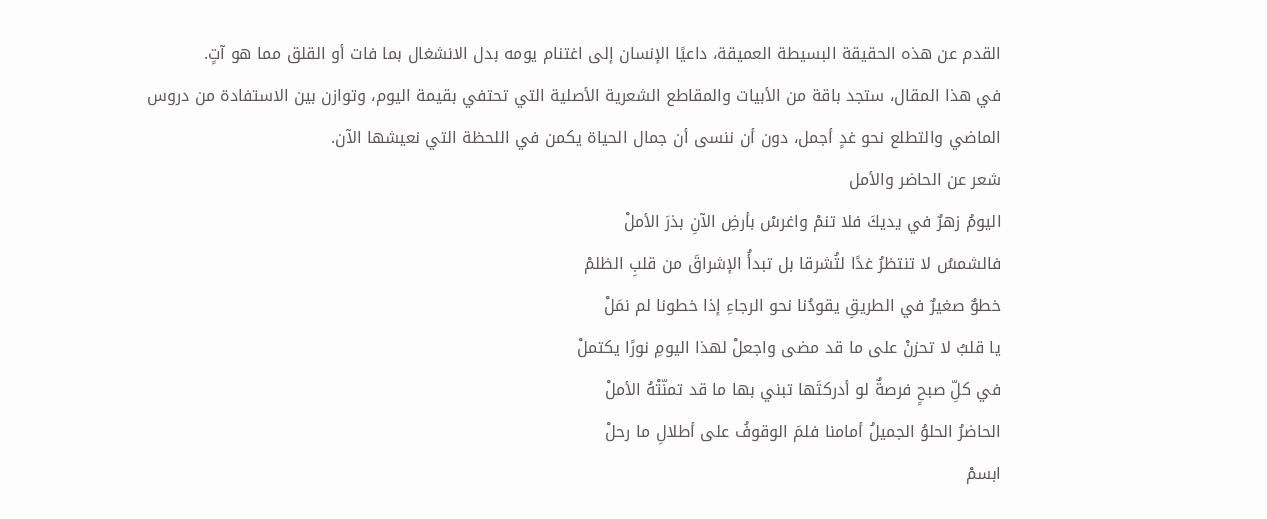القدم عن هذه الحقيقة البسيطة العميقة، داعيًا الإنسان إلى اغتنام يومه بدل الانشغال بما فات أو القلق مما هو آتٍ.
في هذا المقال، ستجد باقة من الأبيات والمقاطع الشعرية الأصلية التي تحتفي بقيمة اليوم، وتوازن بين الاستفادة من دروس الماضي والتطلع نحو غدٍ أجمل، دون أن ننسى أن جمال الحياة يكمن في اللحظة التي نعيشها الآن.
شعر عن الحاضر والأمل
اليومُ زهرٌ في يديكَ فلا تنمْ واغرسْ بأرضِ الآنِ بذرَ الأملْ
فالشمسُ لا تنتظرُ غدًا لتُشرقا بل تبدأُ الإشراقَ من قلبِ الظلمْ
خطوٌ صغيرٌ في الطريقِ يقودُنا نحو الرجاءِ إذا خطونا لم نمَلْ
يا قلبُ لا تحزنْ على ما قد مضى واجعلْ لهذا اليومِ نورًا يكتملْ
في كلِّ صبحٍ فرصةٌ لو أدركتَها تبني بها ما قد تمنّتْهُ الأملْ
الحاضرُ الحلوُ الجميلُ أمامنا فلمَ الوقوفُ على أطلالِ ما رحلْ
ابسمْ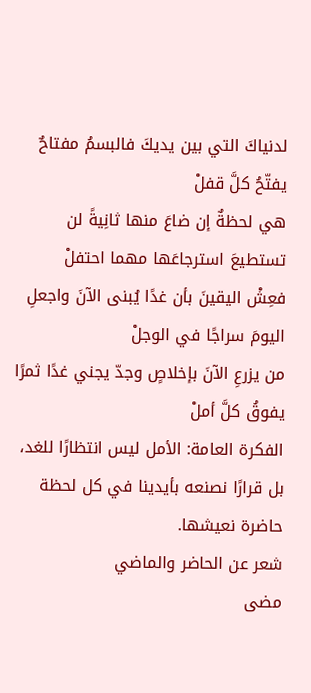لدنياكَ التي بين يديكَ فالبسمُ مفتاحٌ يفتّحُ كلَّ قفلْ
هي لحظةٌ إن ضاعَ منها ثانِيةً لن تستطيعَ استرجاعَها مهما احتفلْ
فعِشْ اليقينَ بأن غدًا يُبنى الآنَ واجعلِ اليومَ سراجًا في الوجلْ
من يزرعِ الآنَ بإخلاصٍ وجدّ يجني غدًا ثمرًا يفوقُ كلَّ أملْ
الفكرة العامة: الأمل ليس انتظارًا للغد، بل قرارًا نصنعه بأيدينا في كل لحظة حاضرة نعيشها.
شعر عن الحاضر والماضي
مضى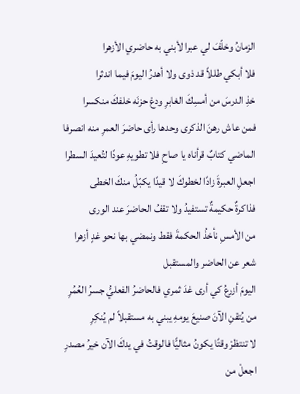الزمانُ وخلّفَ لي عبرا لأبني به حاضري الأزهرا
فلا أبكي طللاً قد ذوى ولا أهدرُ اليومَ فيما اندثرا
خذِ الدرسَ من أمسِكَ الغابرِ ودعْ حزنَه خلفكَ منكسرا
فمن عاش رهنَ الذكرى وحدها رأى حاضرَ العمرِ منه انصرفا
الماضي كتابٌ قرأناه يا صاحِ فلا تطويهِ عودًا لتُعيدَ السطرا
اجعلِ العبرةَ زادًا لخطوكَ لا قيدًا يكبّلُ منكَ الخطى
فذاكرةٌ حكيمةٌ تستفيدُ ولا تقفُ الحاضرَ عند الورى
من الأمسِ نأخذُ الحكمةَ فقط ونمضي بها نحو غدٍ أزهرا
شعر عن الحاضر والمستقبل
اليومَ أزرعُ كي أرى غدَ ثمري فالحاضرُ الفعليُّ جسرُ العُمُرِ
من يُتقنِ الآنَ صنيعَ يومهِ يبني به مستقبلاً لم يُنكِرِ
لا تنتظرْ وقتًا يكونُ مثاليًّا فالوقتُ في يدكَ الآن خيرُ مصدرِ
اجعلْ من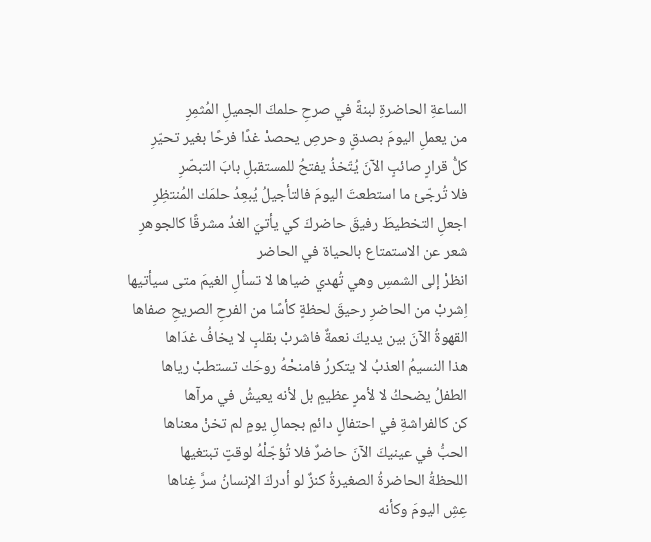الساعةِ الحاضرةِ لبنةً في صرحِ حلمكَ الجميلِ المُثمِرِ
من يعملِ اليومَ بصدقٍ وحرصِ يحصدْ غدًا فرحًا بغير تحيّرِ
كلُّ قرارٍ صائبٍ الآنَ يُتّخذُ يفتحُ للمستقبلِ بابَ التبصّرِ
فلا تُرجّئ ما استطعتَ اليومَ فالتأجيلُ يُبعِدُ حلمَك المُنتظِرِ
اجعلِ التخطيطَ رفيقَ حاضركَ كي يأتيَ الغدُ مشرقًا كالجوهرِ
شعر عن الاستمتاع بالحياة في الحاضر
انظرْ إلى الشمسِ وهي تُهدي ضياها لا تسألِ الغيمَ متى سيأتيها
اِشربْ من الحاضرِ رحيقَ لحظةٍ كأسًا من الفرحِ الصريحِ صفاها
القهوةُ الآنَ بين يديكَ نعمةٌ فاشربْ بقلبٍ لا يخافُ غدَاها
هذا النسيمُ العذبُ لا يتكررُ فامنحْهُ روحَك تستطبْ رياها
الطفلُ يضحكُ لا لأمرٍ عظيمٍ بل لأنه يعيشُ في مرآها
كن كالفراشةِ في احتفالٍ دائمٍ بجمالِ يومٍ لم تخنْ معناها
الحبُّ في عينيكَ الآنَ حاضرٌ فلا تُؤجّلْهُ لوقتٍ تبتغيها
اللحظةُ الحاضرةُ الصغيرةُ كنزٌ لو أدركَ الإنسانُ سرَّ غِناها
عِشِ اليومَ وكأنه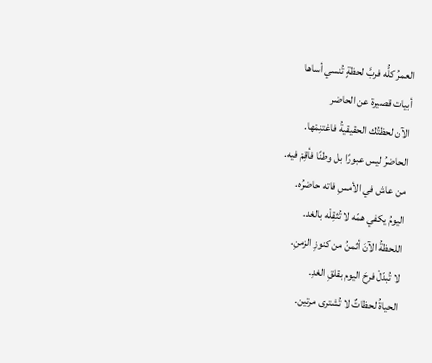العمرُ كلُّه فربَّ لحظةٍ تُنسي أساها
أبيات قصيرة عن الحاضر
الآن لحظتُك الحقيقيةُ فاغتنِمْها.
الحاضرُ ليس عبورًا بل وطنًا فأقِمْ فيه.
من عاش في الأمسِ فاته حاضرُه.
اليومُ يكفي همّه لا تُثقِلْه بالغد.
اللحظةُ الآنَ أثمنُ من كنوزِ الزمنِ.
لا تُبدّلْ فرحَ اليوم بقلقِ الغدِ.
الحياةُ لحظاتٌ لا تُشترى مرتين.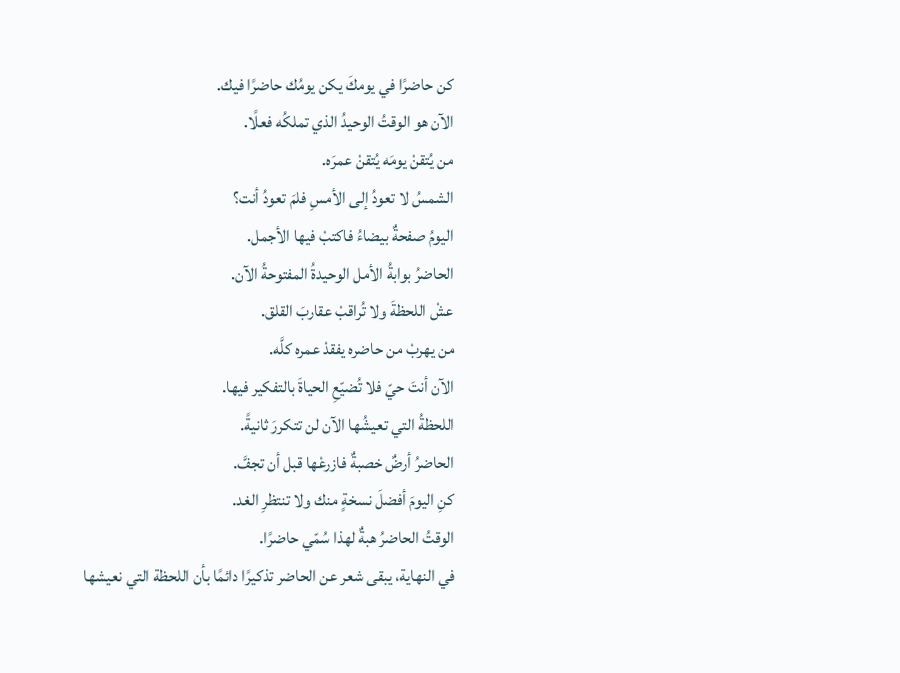كن حاضرًا في يومكَ يكن يومُك حاضرًا فيك.
الآن هو الوقتُ الوحيدُ الذي تملكُه فعلًا.
من يُتقنْ يومَه يُتقنْ عمرَه.
الشمسُ لا تعودُ إلى الأمسِ فلمَ تعودُ أنت؟
اليومُ صفحةٌ بيضاءُ فاكتبْ فيها الأجمل.
الحاضرُ بوابةُ الأمل الوحيدةُ المفتوحةُ الآن.
عشْ اللحظةَ ولا تُراقبْ عقاربَ القلق.
من يهربْ من حاضره يفقدْ عمره كلَّه.
الآن أنتَ حيّ فلا تُضيّعِ الحياةَ بالتفكير فيها.
اللحظةُ التي تعيشُها الآن لن تتكررَ ثانيةً.
الحاضرُ أرضٌ خصبةٌ فازرعْها قبل أن تجفَّ.
كنِ اليومَ أفضلَ نسخةٍ منك ولا تنتظرِ الغد.
الوقتُ الحاضرُ هبةٌ لهذا سُمّي حاضرًا.
في النهاية، يبقى شعر عن الحاضر تذكيرًا دائمًا بأن اللحظة التي نعيشها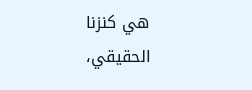هي كنزنا الحقيقي،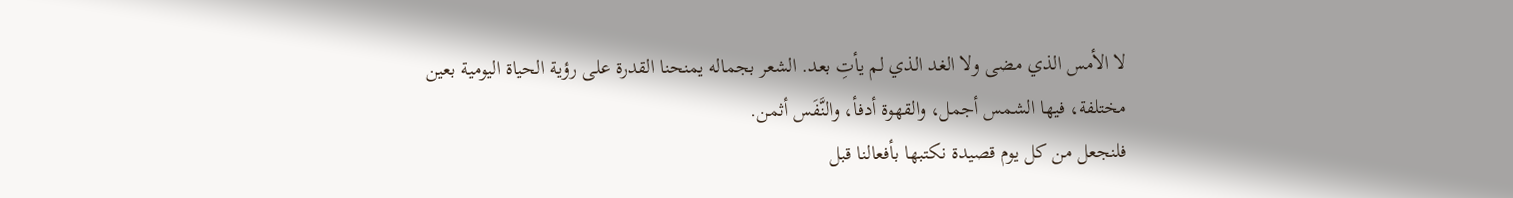لا الأمس الذي مضى ولا الغد الذي لم يأتِ بعد. الشعر بجماله يمنحنا القدرة على رؤية الحياة اليومية بعين مختلفة، فيها الشمس أجمل، والقهوة أدفأ، والنَّفَس أثمن.
فلنجعل من كل يوم قصيدة نكتبها بأفعالنا قبل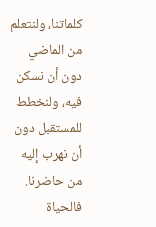كلماتنا، ولنتعلم من الماضي دون أن نسكن فيه، ولنخطط للمستقبل دون أن نهرب إليه من حاضرنا. فالحياة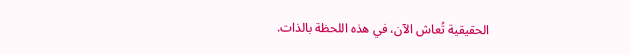الحقيقية تُعاش الآن، في هذه اللحظة بالذات.